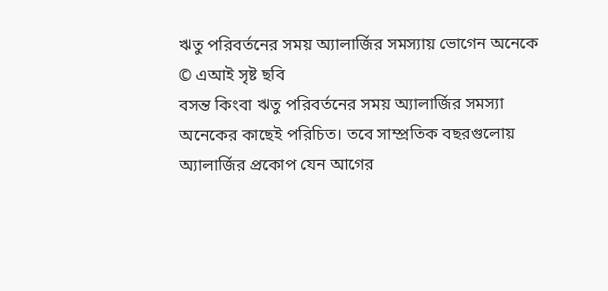ঋতু পরিবর্তনের সময় অ্যালার্জির সমস্যায় ভোগেন অনেকে © এআই সৃষ্ট ছবি
বসন্ত কিংবা ঋতু পরিবর্তনের সময় অ্যালার্জির সমস্যা অনেকের কাছেই পরিচিত। তবে সাম্প্রতিক বছরগুলোয় অ্যালার্জির প্রকোপ যেন আগের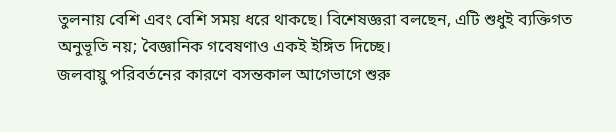তুলনায় বেশি এবং বেশি সময় ধরে থাকছে। বিশেষজ্ঞরা বলছেন, এটি শুধুই ব্যক্তিগত অনুভূতি নয়; বৈজ্ঞানিক গবেষণাও একই ইঙ্গিত দিচ্ছে।
জলবায়ু পরিবর্তনের কারণে বসন্তকাল আগেভাগে শুরু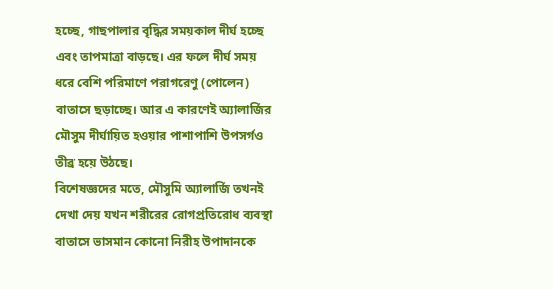হচ্ছে, গাছপালার বৃদ্ধির সময়কাল দীর্ঘ হচ্ছে এবং তাপমাত্রা বাড়ছে। এর ফলে দীর্ঘ সময় ধরে বেশি পরিমাণে পরাগরেণু (পোলেন) বাতাসে ছড়াচ্ছে। আর এ কারণেই অ্যালার্জির মৌসুম দীর্ঘায়িত হওয়ার পাশাপাশি উপসর্গও তীব্র হয়ে উঠছে।
বিশেষজ্ঞদের মতে, মৌসুমি অ্যালার্জি তখনই দেখা দেয় যখন শরীরের রোগপ্রতিরোধ ব্যবস্থা বাতাসে ভাসমান কোনো নিরীহ উপাদানকে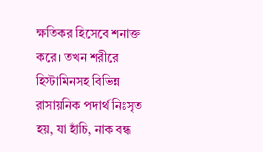ক্ষতিকর হিসেবে শনাক্ত করে। তখন শরীরে হিস্টামিনসহ বিভিন্ন রাসায়নিক পদার্থ নিঃসৃত হয়, যা হাঁচি, নাক বন্ধ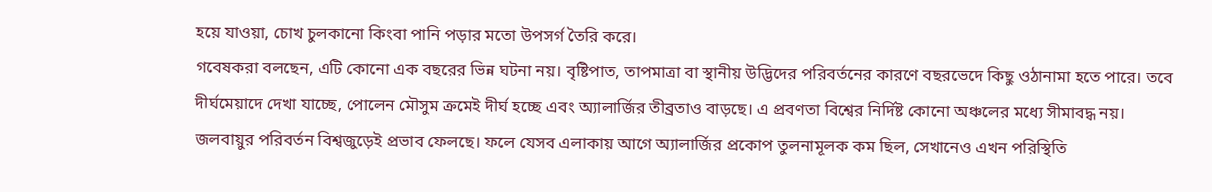হয়ে যাওয়া, চোখ চুলকানো কিংবা পানি পড়ার মতো উপসর্গ তৈরি করে।
গবেষকরা বলছেন, এটি কোনো এক বছরের ভিন্ন ঘটনা নয়। বৃষ্টিপাত, তাপমাত্রা বা স্থানীয় উদ্ভিদের পরিবর্তনের কারণে বছরভেদে কিছু ওঠানামা হতে পারে। তবে দীর্ঘমেয়াদে দেখা যাচ্ছে, পোলেন মৌসুম ক্রমেই দীর্ঘ হচ্ছে এবং অ্যালার্জির তীব্রতাও বাড়ছে। এ প্রবণতা বিশ্বের নির্দিষ্ট কোনো অঞ্চলের মধ্যে সীমাবদ্ধ নয়।
জলবায়ুর পরিবর্তন বিশ্বজুড়েই প্রভাব ফেলছে। ফলে যেসব এলাকায় আগে অ্যালার্জির প্রকোপ তুলনামূলক কম ছিল, সেখানেও এখন পরিস্থিতি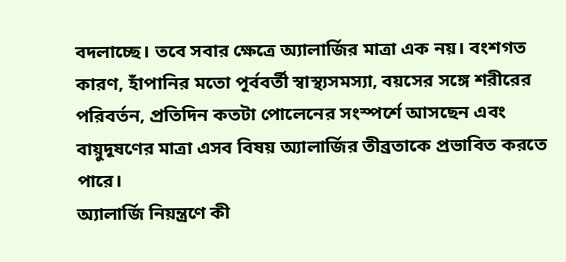বদলাচ্ছে। তবে সবার ক্ষেত্রে অ্যালার্জির মাত্রা এক নয়। বংশগত কারণ, হাঁপানির মতো পূর্ববর্তী স্বাস্থ্যসমস্যা, বয়সের সঙ্গে শরীরের পরিবর্তন, প্রতিদিন কতটা পোলেনের সংস্পর্শে আসছেন এবং বায়ুদূষণের মাত্রা এসব বিষয় অ্যালার্জির তীব্রতাকে প্রভাবিত করতে পারে।
অ্যালার্জি নিয়ন্ত্রণে কী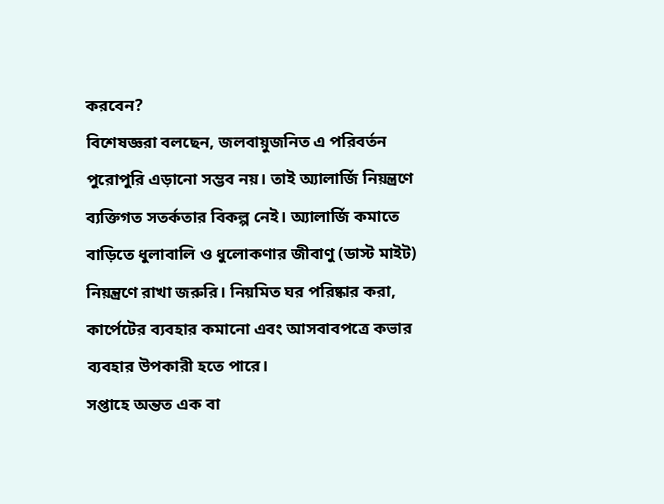করবেন?
বিশেষজ্ঞরা বলছেন, জলবায়ুজনিত এ পরিবর্তন পুরোপুরি এড়ানো সম্ভব নয়। তাই অ্যালার্জি নিয়ন্ত্রণে ব্যক্তিগত সতর্কতার বিকল্প নেই। অ্যালার্জি কমাতে বাড়িতে ধুলাবালি ও ধুলোকণার জীবাণু (ডাস্ট মাইট) নিয়ন্ত্রণে রাখা জরুরি। নিয়মিত ঘর পরিষ্কার করা, কার্পেটের ব্যবহার কমানো এবং আসবাবপত্রে কভার ব্যবহার উপকারী হতে পারে।
সপ্তাহে অন্তত এক বা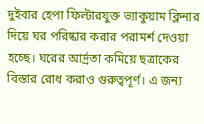দুইবার হেপা ফিল্টারযুক্ত ভ্যাকুয়াম ক্লিনার দিয়ে ঘর পরিষ্কার করার পরামর্শ দেওয়া হচ্ছে। ঘরের আর্দ্রতা কমিয়ে ছত্রাকের বিস্তার রোধ করাও গুরুত্বপূর্ণ। এ জন্য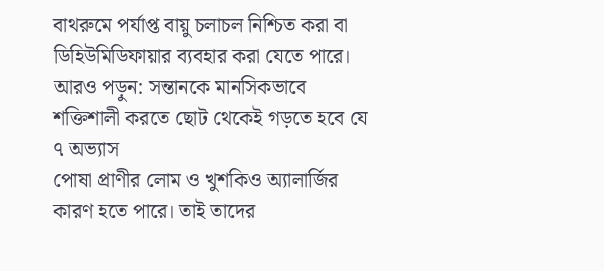বাথরুমে পর্যাপ্ত বায়ু চলাচল নিশ্চিত করা বা ডিহিউমিডিফায়ার ব্যবহার করা যেতে পারে।
আরও পড়ুন: সন্তানকে মানসিকভাবে শক্তিশালী করতে ছোট থেকেই গড়তে হবে যে ৭ অভ্যাস
পোষা প্রাণীর লোম ও খুশকিও অ্যালার্জির কারণ হতে পারে। তাই তাদের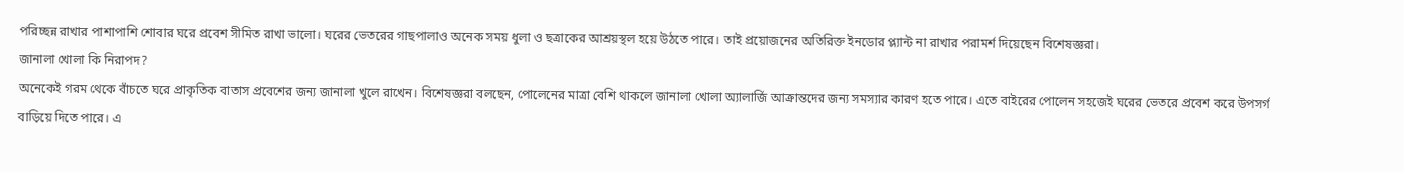পরিচ্ছন্ন রাখার পাশাপাশি শোবার ঘরে প্রবেশ সীমিত রাখা ভালো। ঘরের ভেতরের গাছপালাও অনেক সময় ধুলা ও ছত্রাকের আশ্রয়স্থল হয়ে উঠতে পারে। তাই প্রয়োজনের অতিরিক্ত ইনডোর প্ল্যান্ট না রাখার পরামর্শ দিয়েছেন বিশেষজ্ঞরা।
জানালা খোলা কি নিরাপদ?
অনেকেই গরম থেকে বাঁচতে ঘরে প্রাকৃতিক বাতাস প্রবেশের জন্য জানালা খুলে রাখেন। বিশেষজ্ঞরা বলছেন, পোলেনের মাত্রা বেশি থাকলে জানালা খোলা অ্যালার্জি আক্রান্তদের জন্য সমস্যার কারণ হতে পারে। এতে বাইরের পোলেন সহজেই ঘরের ভেতরে প্রবেশ করে উপসর্গ বাড়িয়ে দিতে পারে। এ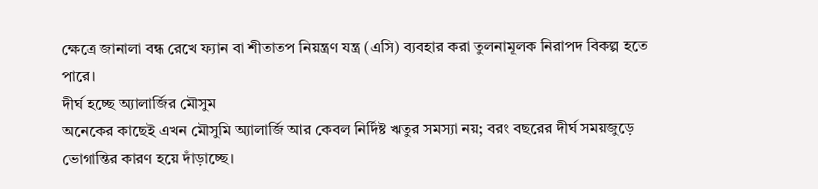ক্ষেত্রে জানালা বন্ধ রেখে ফ্যান বা শীতাতপ নিয়ন্ত্রণ যন্ত্র (এসি) ব্যবহার করা তুলনামূলক নিরাপদ বিকল্প হতে পারে।
দীর্ঘ হচ্ছে অ্যালার্জির মৌসুম
অনেকের কাছেই এখন মৌসুমি অ্যালার্জি আর কেবল নির্দিষ্ট ঋতুর সমস্যা নয়; বরং বছরের দীর্ঘ সময়জুড়ে ভোগান্তির কারণ হয়ে দাঁড়াচ্ছে।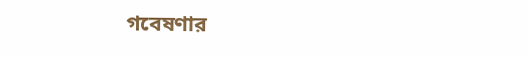গবেষণার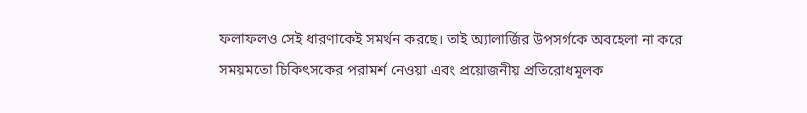ফলাফলও সেই ধারণাকেই সমর্থন করছে। তাই অ্যালার্জির উপসর্গকে অবহেলা না করে সময়মতো চিকিৎসকের পরামর্শ নেওয়া এবং প্রয়োজনীয় প্রতিরোধমূলক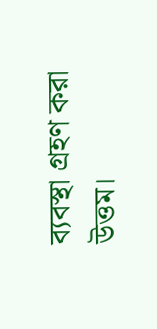ব্যবস্থা গ্রহণ করা উত্তম।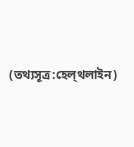(তথ্যসূত্র:হেল্থলাইন)